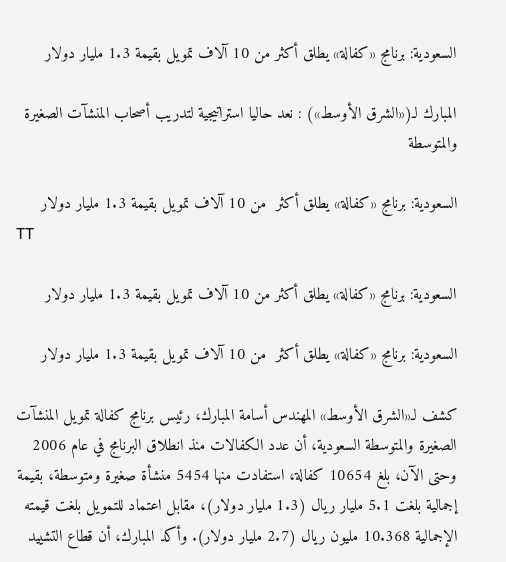السعودية: برنامج «كفالة» يطلق أكثر من 10 آلاف تمويل بقيمة 1.3 مليار دولار

المبارك لـ(«الشرق الأوسط») : نعد حاليا استراتيجية لتدريب أصحاب المنشآت الصغيرة والمتوسطة

السعودية: برنامج «كفالة» يطلق أكثر  من 10 آلاف تمويل بقيمة 1.3 مليار دولار
TT

السعودية: برنامج «كفالة» يطلق أكثر من 10 آلاف تمويل بقيمة 1.3 مليار دولار

السعودية: برنامج «كفالة» يطلق أكثر  من 10 آلاف تمويل بقيمة 1.3 مليار دولار

كشف لـ«الشرق الأوسط» المهندس أسامة المبارك، رئيس برنامج كفالة تمويل المنشآت الصغيرة والمتوسطة السعودية، أن عدد الكفالات منذ انطلاق البرنامج في عام 2006 وحتى الآن، بلغ 10654 كفالة، استفادت منها 5454 منشأة صغيرة ومتوسطة، بقيمة إجمالية بلغت 5.1 مليار ريال (1.3 مليار دولار)، مقابل اعتماد للتمويل بلغت قيمته الإجمالية 10.368 مليون ريال (2.7 مليار دولار). وأكد المبارك، أن قطاع التشييد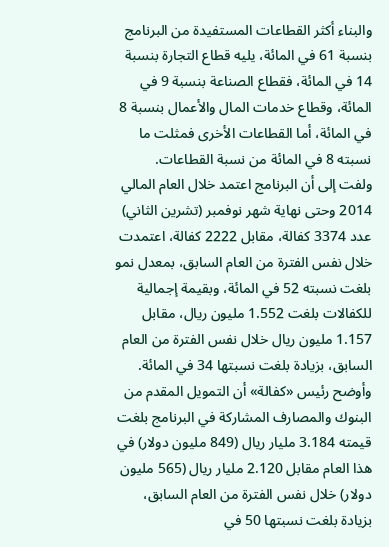والبناء أكثر القطاعات المستفيدة من البرنامج بنسبة 61 في المائة، يليه قطاع التجارة بنسبة 14 في المائة، فقطاع الصناعة بنسبة 9 في المائة، وقطاع خدمات المال والأعمال بنسبة 8 في المائة، أما القطاعات الأخرى فمثلت ما نسبته 8 في المائة من نسبة القطاعات.
ولفت إلى أن البرنامج اعتمد خلال العام المالي 2014 وحتى نهاية شهر نوفمبر (تشرين الثاني) عدد 3374 كفالة، مقابل 2222 كفالة، اعتمدت خلال نفس الفترة من العام السابق، بمعدل نمو بلغت نسبته 52 في المائة، وبقيمة إجمالية للكفالات بلغت 1.552 مليون ريال، مقابل 1.157 مليون ريال خلال نفس الفترة من العام السابق، بزيادة بلغت نسبتها 34 في المائة.
وأوضح رئيس «كفالة» أن التمويل المقدم من البنوك والمصارف المشاركة في البرنامج بلغت قيمته 3.184 مليار ريال (849 مليون دولار) في هذا العام مقابل 2.120 مليار ريال (565 مليون دولار) خلال نفس الفترة من العام السابق، بزيادة بلغت نسبتها 50 في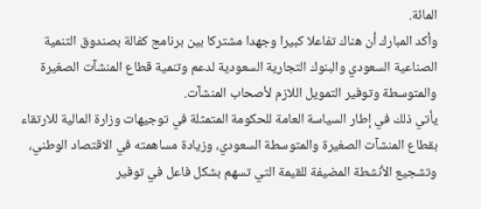المائة.
وأكد المبارك أن هناك تفاعلا كبيرا وجهدا مشتركا بين برنامج كفالة بصندوق التنمية الصناعية السعودي والبنوك التجارية السعودية لدعم وتنمية قطاع المنشآت الصغيرة والمتوسطة وتوفير التمويل اللازم لأصحاب المنشآت.
يأتي ذلك في إطار السياسة العامة للحكومة المتمثلة في توجيهات وزارة المالية للارتقاء بقطاع المنشآت الصغيرة والمتوسطة السعودي، وزيادة مساهمته في الاقتصاد الوطني، وتشجيع الأنشطة المضيفة للقيمة التي تسهم بشكل فاعل في توفير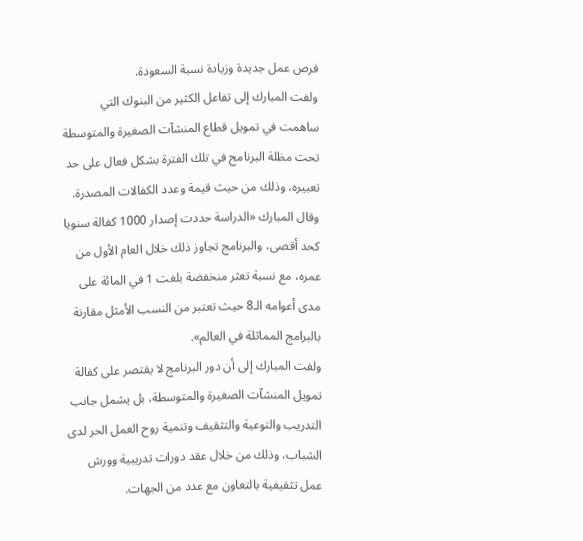فرص عمل جديدة وزيادة نسبة السعودة.
ولفت المبارك إلى تفاعل الكثير من البنوك التي ساهمت في تمويل قطاع المنشآت الصغيرة والمتوسطة تحت مظلة البرنامج في تلك الفترة بشكل فعال على حد تعبيره، وذلك من حيث قيمة وعدد الكفالات المصدرة.
وقال المبارك «الدراسة حددت إصدار 1000 كفالة سنويا كحد أقصى، والبرنامج تجاوز ذلك خلال العام الأول من عمره، مع نسبة تعثر منخفضة بلغت 1 في المائة على مدى أعوامه الـ8 حيث تعتبر من النسب الأمثل مقارنة بالبرامج المماثلة في العالم».
ولفت المبارك إلى أن دور البرنامج لا يقتصر على كفالة تمويل المنشآت الصغيرة والمتوسطة، بل يشمل جانب التدريب والتوعية والتثقيف وتنمية روح العمل الحر لدى الشباب، وذلك من خلال عقد دورات تدريبية وورش عمل تثقيفية بالتعاون مع عدد من الجهات.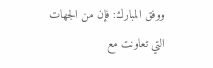ووفق المبارك: فإن من الجهات التي تعاونت مع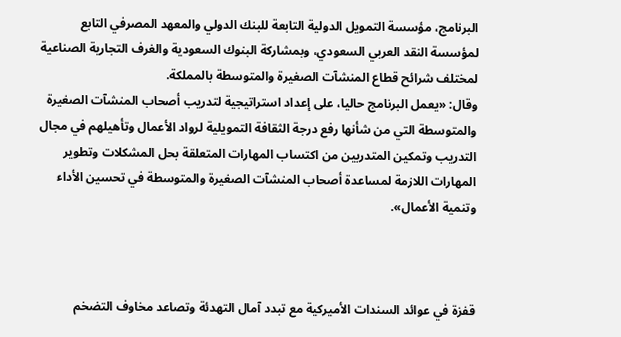البرنامج، مؤسسة التمويل الدولية التابعة للبنك الدولي والمعهد المصرفي التابع لمؤسسة النقد العربي السعودي، وبمشاركة البنوك السعودية والغرف التجارية الصناعية لمختلف شرائح قطاع المنشآت الصغيرة والمتوسطة بالمملكة.
وقال: «يعمل البرنامج حاليا، على إعداد استراتيجية لتدريب أصحاب المنشآت الصغيرة والمتوسطة التي من شأنها رفع درجة الثقافة التمويلية لرواد الأعمال وتأهيلهم في مجال التدريب وتمكين المتدربين من اكتساب المهارات المتعلقة بحل المشكلات وتطوير المهارات اللازمة لمساعدة أصحاب المنشآت الصغيرة والمتوسطة في تحسين الأداء وتنمية الأعمال».



قفزة في عوائد السندات الأميركية مع تبدد آمال التهدئة وتصاعد مخاوف التضخم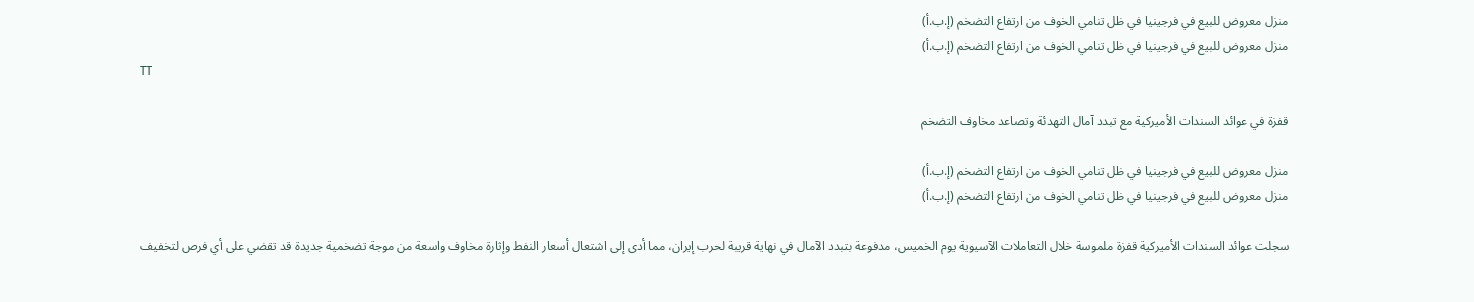منزل معروض للبيع في فرجينيا في ظل تنامي الخوف من ارتفاع التضخم (إ.ب.أ)
منزل معروض للبيع في فرجينيا في ظل تنامي الخوف من ارتفاع التضخم (إ.ب.أ)
TT

قفزة في عوائد السندات الأميركية مع تبدد آمال التهدئة وتصاعد مخاوف التضخم

منزل معروض للبيع في فرجينيا في ظل تنامي الخوف من ارتفاع التضخم (إ.ب.أ)
منزل معروض للبيع في فرجينيا في ظل تنامي الخوف من ارتفاع التضخم (إ.ب.أ)

سجلت عوائد السندات الأميركية قفزة ملموسة خلال التعاملات الآسيوية يوم الخميس، مدفوعة بتبدد الآمال في نهاية قريبة لحرب إيران، مما أدى إلى اشتعال أسعار النفط وإثارة مخاوف واسعة من موجة تضخمية جديدة قد تقضي على أي فرص لتخفيف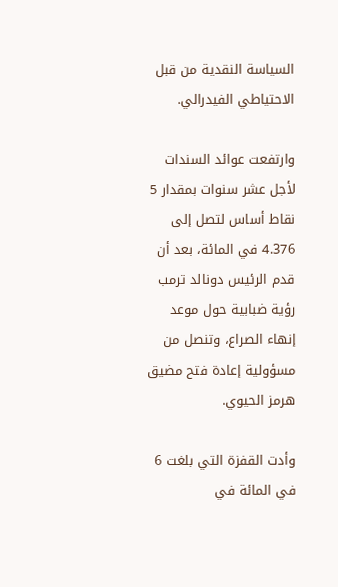السياسة النقدية من قبل الاحتياطي الفيدرالي.

وارتفعت عوائد السندات لأجل عشر سنوات بمقدار 5 نقاط أساس لتصل إلى 4.376 في المائة، بعد أن قدم الرئيس دونالد ترمب رؤية ضبابية حول موعد إنهاء الصراع، وتنصل من مسؤولية إعادة فتح مضيق هرمز الحيوي.

وأدت القفزة التي بلغت 6 في المائة في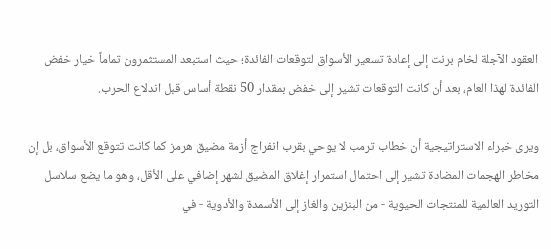العقود الآجلة لخام برنت إلى إعادة تسعير الأسواق لتوقعات الفائدة؛ حيث استبعد المستثمرون تماماً خيار خفض الفائدة لهذا العام، بعد أن كانت التوقعات تشير إلى خفض بمقدار 50 نقطة أساس قبل اندلاع الحرب.

ويرى خبراء الاستراتيجية أن خطاب ترمب لا يوحي بقرب انفراج أزمة مضيق هرمز كما كانت تتوقع الأسواق، بل إن مخاطر الهجمات المضادة تشير إلى احتمال استمرار إغلاق المضيق لشهر إضافي على الأقل، وهو ما يضع سلاسل التوريد العالمية للمنتجات الحيوية - من البنزين والغاز إلى الأسمدة والأدوية - في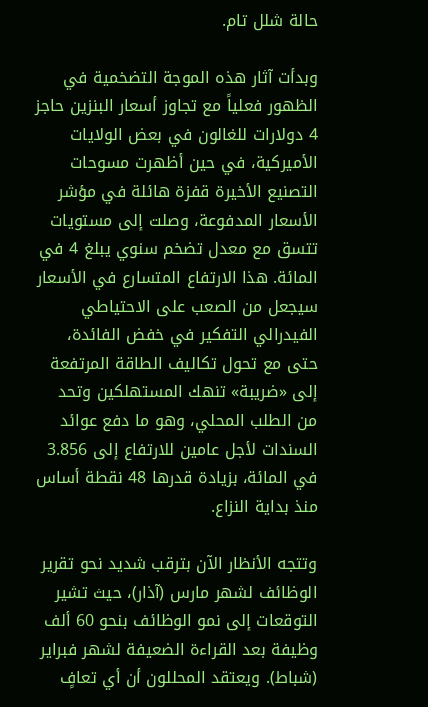حالة شلل تام.

وبدأت آثار هذه الموجة التضخمية في الظهور فعلياً مع تجاوز أسعار البنزين حاجز 4 دولارات للغالون في بعض الولايات الأميركية، في حين أظهرت مسوحات التصنيع الأخيرة قفزة هائلة في مؤشر الأسعار المدفوعة، وصلت إلى مستويات تتسق مع معدل تضخم سنوي يبلغ 4 في المائة. هذا الارتفاع المتسارع في الأسعار سيجعل من الصعب على الاحتياطي الفيدرالي التفكير في خفض الفائدة، حتى مع تحول تكاليف الطاقة المرتفعة إلى «ضريبة» تنهك المستهلكين وتحد من الطلب المحلي، وهو ما دفع عوائد السندات لأجل عامين للارتفاع إلى 3.856 في المائة، بزيادة قدرها 48 نقطة أساس منذ بداية النزاع.

وتتجه الأنظار الآن بترقب شديد نحو تقرير الوظائف لشهر مارس (آذار)، حيث تشير التوقعات إلى نمو الوظائف بنحو 60 ألف وظيفة بعد القراءة الضعيفة لشهر فبراير (شباط). ويعتقد المحللون أن أي تعافٍ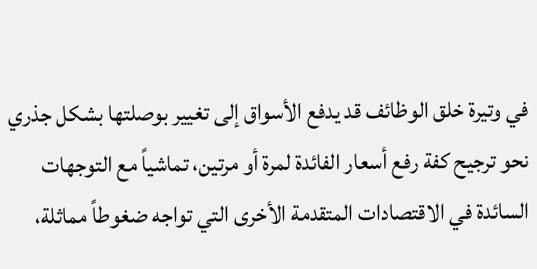في وتيرة خلق الوظائف قد يدفع الأسواق إلى تغيير بوصلتها بشكل جذري نحو ترجيح كفة رفع أسعار الفائدة لمرة أو مرتين، تماشياً مع التوجهات السائدة في الاقتصادات المتقدمة الأخرى التي تواجه ضغوطاً مماثلة،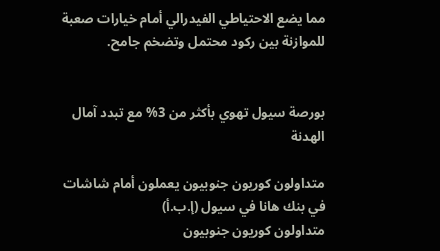مما يضع الاحتياطي الفيدرالي أمام خيارات صعبة للموازنة بين ركود محتمل وتضخم جامح.


بورصة سيول تهوي بأكثر من 3% مع تبدد آمال الهدنة

متداولون كوريون جنوبيون يعملون أمام شاشات في بنك هانا في سيول (إ.ب.أ)
متداولون كوريون جنوبيون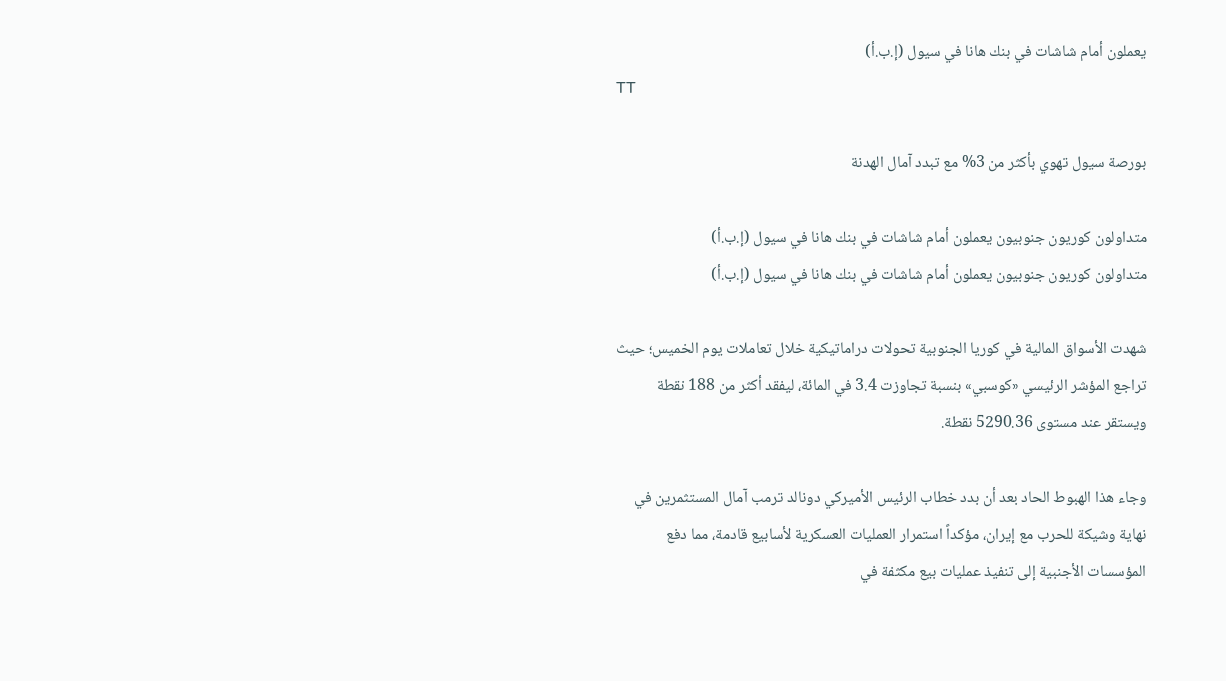يعملون أمام شاشات في بنك هانا في سيول (إ.ب.أ)
TT

بورصة سيول تهوي بأكثر من 3% مع تبدد آمال الهدنة

متداولون كوريون جنوبيون يعملون أمام شاشات في بنك هانا في سيول (إ.ب.أ)
متداولون كوريون جنوبيون يعملون أمام شاشات في بنك هانا في سيول (إ.ب.أ)

شهدت الأسواق المالية في كوريا الجنوبية تحولات دراماتيكية خلال تعاملات يوم الخميس؛ حيث تراجع المؤشر الرئيسي «كوسبي» بنسبة تجاوزت 3.4 في المائة، ليفقد أكثر من 188 نقطة ويستقر عند مستوى 5290.36 نقطة.

وجاء هذا الهبوط الحاد بعد أن بدد خطاب الرئيس الأميركي دونالد ترمب آمال المستثمرين في نهاية وشيكة للحرب مع إيران، مؤكداً استمرار العمليات العسكرية لأسابيع قادمة، مما دفع المؤسسات الأجنبية إلى تنفيذ عمليات بيع مكثفة في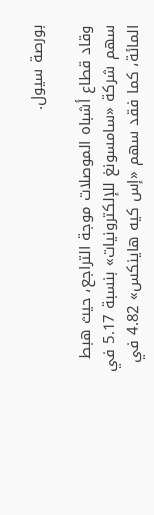بورصة سيول.

وقاد قطاع أشباه الموصلات موجة التراجع، حيث هبط سهم شركة «سامسونغ للإلكترونيات» بنسبة 5.17 في المائة، كما فقد سهم «إس كيه هاينكس» 4.82 في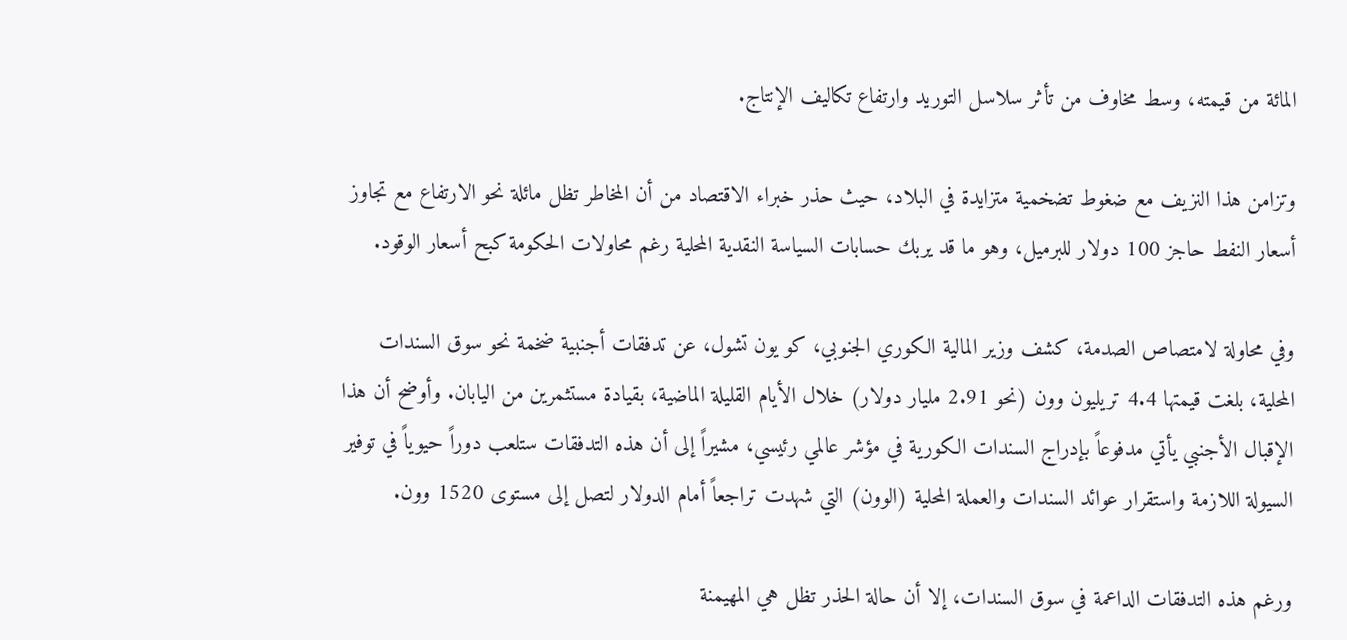المائة من قيمته، وسط مخاوف من تأثر سلاسل التوريد وارتفاع تكاليف الإنتاج.

وتزامن هذا النزيف مع ضغوط تضخمية متزايدة في البلاد، حيث حذر خبراء الاقتصاد من أن المخاطر تظل مائلة نحو الارتفاع مع تجاوز أسعار النفط حاجز 100 دولار للبرميل، وهو ما قد يربك حسابات السياسة النقدية المحلية رغم محاولات الحكومة كبح أسعار الوقود.

وفي محاولة لامتصاص الصدمة، كشف وزير المالية الكوري الجنوبي، كو يون تشول، عن تدفقات أجنبية ضخمة نحو سوق السندات المحلية، بلغت قيمتها 4.4 تريليون وون (نحو 2.91 مليار دولار) خلال الأيام القليلة الماضية، بقيادة مستثمرين من اليابان. وأوضح أن هذا الإقبال الأجنبي يأتي مدفوعاً بإدراج السندات الكورية في مؤشر عالمي رئيسي، مشيراً إلى أن هذه التدفقات ستلعب دوراً حيوياً في توفير السيولة اللازمة واستقرار عوائد السندات والعملة المحلية (الوون) التي شهدت تراجعاً أمام الدولار لتصل إلى مستوى 1520 وون.

ورغم هذه التدفقات الداعمة في سوق السندات، إلا أن حالة الحذر تظل هي المهيمنة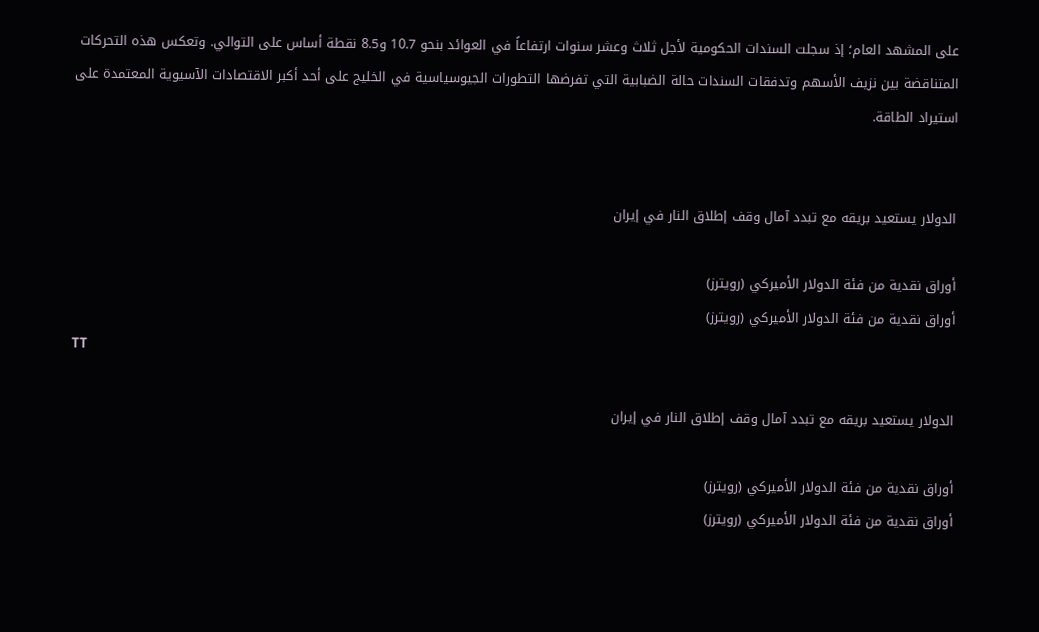على المشهد العام؛ إذ سجلت السندات الحكومية لأجل ثلاث وعشر سنوات ارتفاعاً في العوائد بنحو 10.7 و8.5 نقطة أساس على التوالي. وتعكس هذه التحركات المتناقضة بين نزيف الأسهم وتدفقات السندات حالة الضبابية التي تفرضها التطورات الجيوسياسية في الخليج على أحد أكبر الاقتصادات الآسيوية المعتمدة على استيراد الطاقة.


الدولار يستعيد بريقه مع تبدد آمال وقف إطلاق النار في إيران

أوراق نقدية من فئة الدولار الأميركي (رويترز)
أوراق نقدية من فئة الدولار الأميركي (رويترز)
TT

الدولار يستعيد بريقه مع تبدد آمال وقف إطلاق النار في إيران

أوراق نقدية من فئة الدولار الأميركي (رويترز)
أوراق نقدية من فئة الدولار الأميركي (رويترز)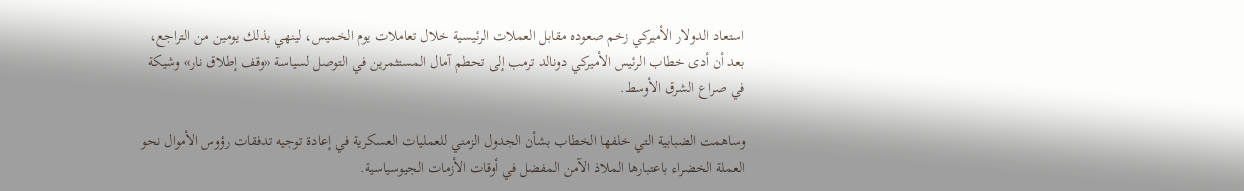استعاد الدولار الأميركي زخم صعوده مقابل العملات الرئيسية خلال تعاملات يوم الخميس، لينهي بذلك يومين من التراجع، بعد أن أدى خطاب الرئيس الأميركي دونالد ترمب إلى تحطم آمال المستثمرين في التوصل لسياسة «وقف إطلاق نار» وشيكة في صراع الشرق الأوسط.

وساهمت الضبابية التي خلفها الخطاب بشأن الجدول الزمني للعمليات العسكرية في إعادة توجيه تدفقات رؤوس الأموال نحو العملة الخضراء باعتبارها الملاذ الآمن المفضل في أوقات الأزمات الجيوسياسية.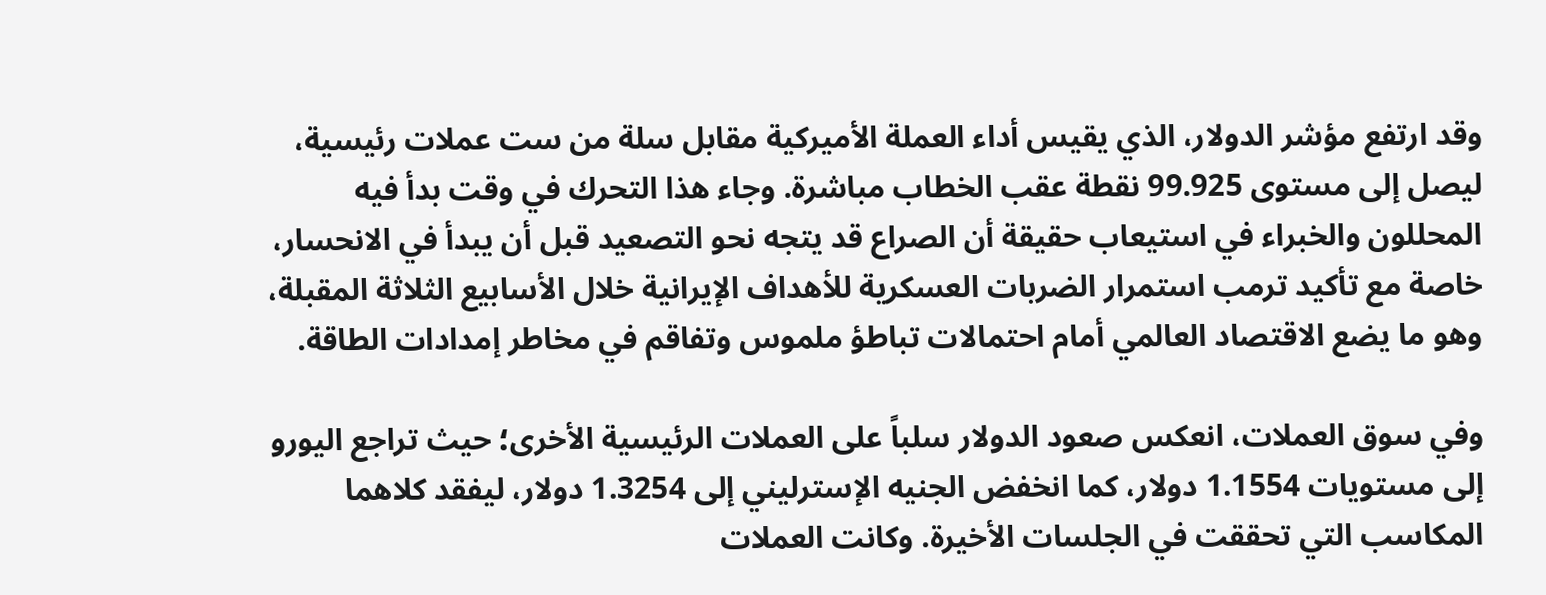وقد ارتفع مؤشر الدولار، الذي يقيس أداء العملة الأميركية مقابل سلة من ست عملات رئيسية، ليصل إلى مستوى 99.925 نقطة عقب الخطاب مباشرة. وجاء هذا التحرك في وقت بدأ فيه المحللون والخبراء في استيعاب حقيقة أن الصراع قد يتجه نحو التصعيد قبل أن يبدأ في الانحسار، خاصة مع تأكيد ترمب استمرار الضربات العسكرية للأهداف الإيرانية خلال الأسابيع الثلاثة المقبلة، وهو ما يضع الاقتصاد العالمي أمام احتمالات تباطؤ ملموس وتفاقم في مخاطر إمدادات الطاقة.

وفي سوق العملات، انعكس صعود الدولار سلباً على العملات الرئيسية الأخرى؛ حيث تراجع اليورو إلى مستويات 1.1554 دولار، كما انخفض الجنيه الإسترليني إلى 1.3254 دولار، ليفقد كلاهما المكاسب التي تحققت في الجلسات الأخيرة. وكانت العملات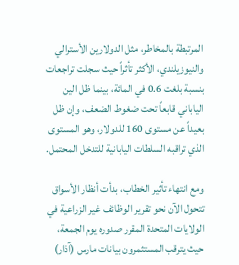المرتبطة بالمخاطر، مثل الدولارين الأسترالي والنيوزيلندي، الأكثر تأثراً حيث سجلت تراجعات بنسبة بلغت 0.6 في المائة، بينما ظل الين الياباني قابعاً تحت ضغوط الضعف، وإن ظل بعيداً عن مستوى 160 للدولار، وهو المستوى الذي تراقبه السلطات اليابانية للتدخل المحتمل.

ومع انتهاء تأثير الخطاب، بدأت أنظار الأسواق تتحول الآن نحو تقرير الوظائف غير الزراعية في الولايات المتحدة المقرر صدوره يوم الجمعة، حيث يترقب المستثمرون بيانات مارس (آذار)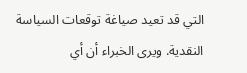التي قد تعيد صياغة توقعات السياسة النقدية. ويرى الخبراء أن أي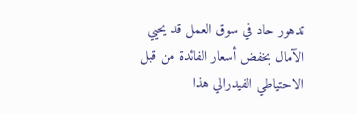تدهور حاد في سوق العمل قد يحيي الآمال بخفض أسعار الفائدة من قبل الاحتياطي الفيدرالي هذا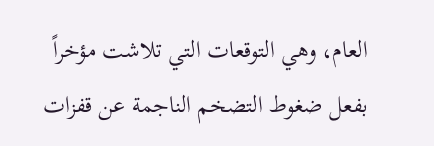العام، وهي التوقعات التي تلاشت مؤخراً بفعل ضغوط التضخم الناجمة عن قفزات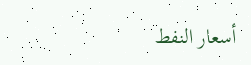أسعار النفط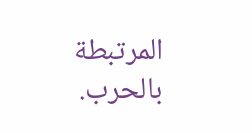المرتبطة بالحرب.